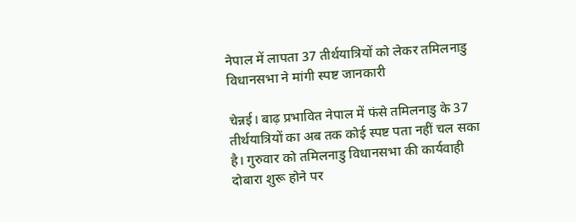नेपाल में लापता 37 तीर्थयात्रियों को लेकर तमिलनाडु विधानसभा ने मांगी स्पष्ट जानकारी

चेन्नई। बाढ़ प्रभावित नेपाल में फंसे तमिलनाडु के 37 तीर्थयात्रियों का अब तक कोई स्पष्ट पता नहीं चल सका है। गुरुवार को तमिलनाडु विधानसभा की कार्यवाही दोबारा शुरू होने पर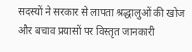सदस्यों ने सरकार से लापता श्रद्धालुओं की खोज और बचाव प्रयासों पर विस्तृत जानकारी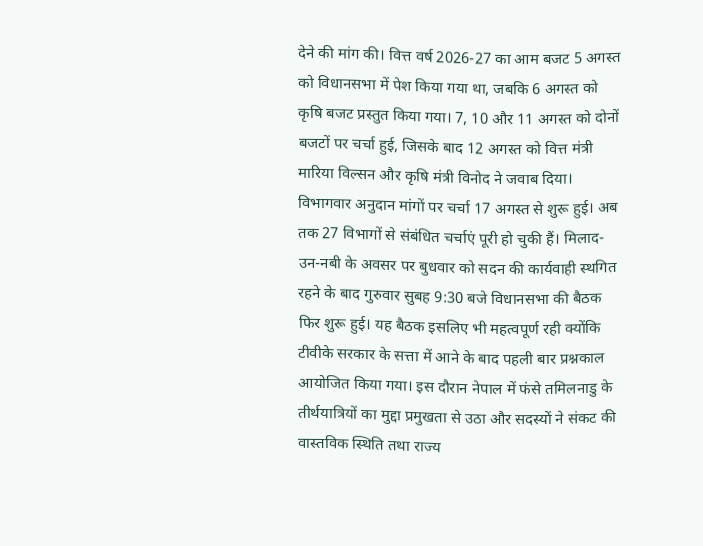देने की मांग की। वित्त वर्ष 2026-27 का आम बजट 5 अगस्त को विधानसभा में पेश किया गया था, जबकि 6 अगस्त को कृषि बजट प्रस्तुत किया गया। 7, 10 और 11 अगस्त को दोनों बजटों पर चर्चा हुई, जिसके बाद 12 अगस्त को वित्त मंत्री मारिया विल्सन और कृषि मंत्री विनोद ने जवाब दिया। विभागवार अनुदान मांगों पर चर्चा 17 अगस्त से शुरू हुई। अब तक 27 विभागों से संबंधित चर्चाएं पूरी हो चुकी हैं। मिलाद-उन-नबी के अवसर पर बुधवार को सदन की कार्यवाही स्थगित रहने के बाद गुरुवार सुबह 9:30 बजे विधानसभा की बैठक फिर शुरू हुई। यह बैठक इसलिए भी महत्वपूर्ण रही क्योंकि टीवीके सरकार के सत्ता में आने के बाद पहली बार प्रश्नकाल आयोजित किया गया। इस दौरान नेपाल में फंसे तमिलनाडु के तीर्थयात्रियों का मुद्दा प्रमुखता से उठा और सदस्यों ने संकट की वास्तविक स्थिति तथा राज्य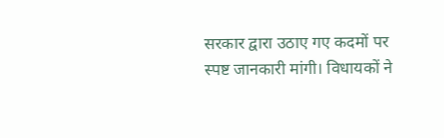सरकार द्वारा उठाए गए कदमों पर स्पष्ट जानकारी मांगी। विधायकों ने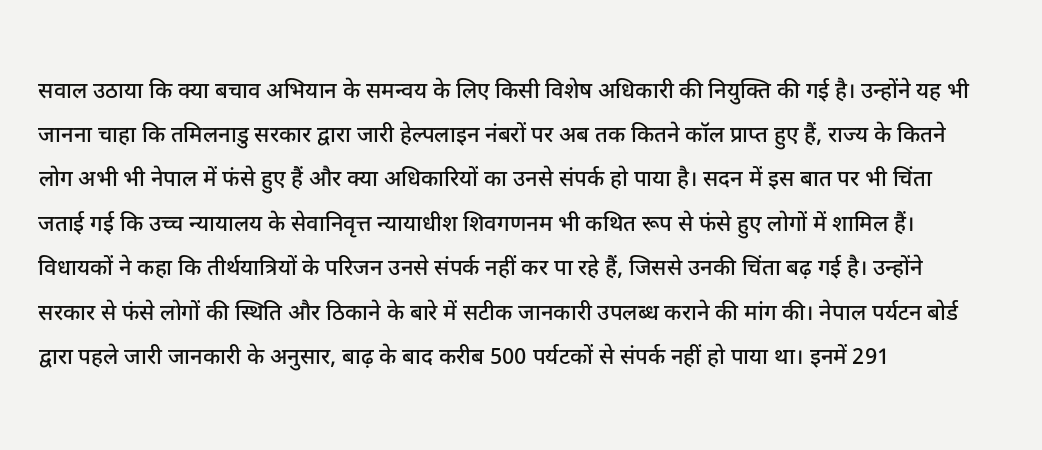सवाल उठाया कि क्या बचाव अभियान के समन्वय के लिए किसी विशेष अधिकारी की नियुक्ति की गई है। उन्होंने यह भी जानना चाहा कि तमिलनाडु सरकार द्वारा जारी हेल्पलाइन नंबरों पर अब तक कितने कॉल प्राप्त हुए हैं, राज्य के कितने लोग अभी भी नेपाल में फंसे हुए हैं और क्या अधिकारियों का उनसे संपर्क हो पाया है। सदन में इस बात पर भी चिंता जताई गई कि उच्च न्यायालय के सेवानिवृत्त न्यायाधीश शिवगणनम भी कथित रूप से फंसे हुए लोगों में शामिल हैं। विधायकों ने कहा कि तीर्थयात्रियों के परिजन उनसे संपर्क नहीं कर पा रहे हैं, जिससे उनकी चिंता बढ़ गई है। उन्होंने सरकार से फंसे लोगों की स्थिति और ठिकाने के बारे में सटीक जानकारी उपलब्ध कराने की मांग की। नेपाल पर्यटन बोर्ड द्वारा पहले जारी जानकारी के अनुसार, बाढ़ के बाद करीब 500 पर्यटकों से संपर्क नहीं हो पाया था। इनमें 291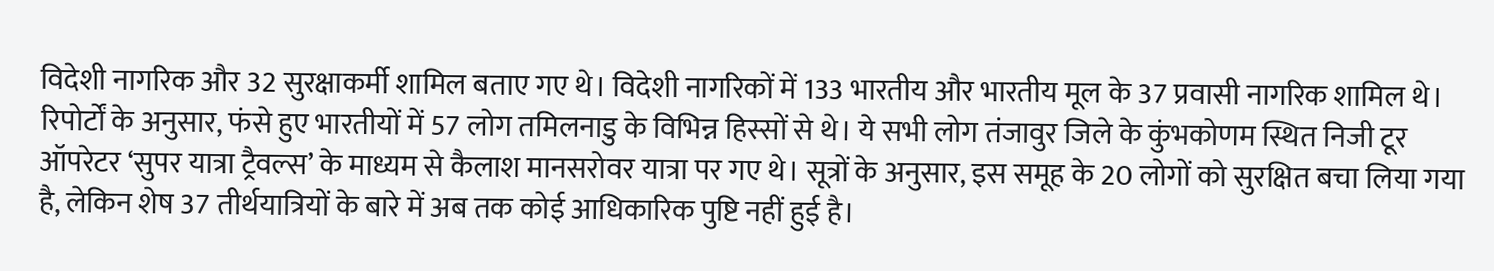विदेशी नागरिक और 32 सुरक्षाकर्मी शामिल बताए गए थे। विदेशी नागरिकों में 133 भारतीय और भारतीय मूल के 37 प्रवासी नागरिक शामिल थे। रिपोर्टों के अनुसार, फंसे हुए भारतीयों में 57 लोग तमिलनाडु के विभिन्न हिस्सों से थे। ये सभी लोग तंजावुर जिले के कुंभकोणम स्थित निजी टूर ऑपरेटर ‘सुपर यात्रा ट्रैवल्स’ के माध्यम से कैलाश मानसरोवर यात्रा पर गए थे। सूत्रों के अनुसार, इस समूह के 20 लोगों को सुरक्षित बचा लिया गया है, लेकिन शेष 37 तीर्थयात्रियों के बारे में अब तक कोई आधिकारिक पुष्टि नहीं हुई है।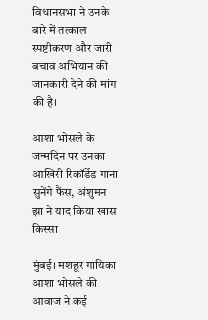विधानसभा ने उनके बारे में तत्काल स्पष्टीकरण और जारी बचाव अभियान की जानकारी देने की मांग की है।

आशा भोसले के जन्मदिन पर उनका आखिरी रिकॉर्डेड गाना सुनेंगे फैंस, अंशुमन झा ने याद किया खास किस्सा

मुंबई। मशहूर गायिका आशा भोसले की आवाज ने कई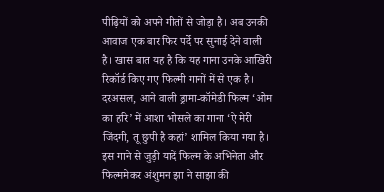पीढ़ियों को अपने गीतों से जोड़ा है। अब उनकी आवाज एक बार फिर पर्दे पर सुनाई देने वाली है। खास बात यह है कि यह गाना उनके आखिरी रिकॉर्ड किए गए फिल्मी गानों में से एक है। दरअसल, आने वाली ड्रामा-कॉमेडी फिल्म ‘ओम का हरि’ में आशा भोसले का गाना ‘ऐ मेरी जिंदगी, तू छुपी है कहां’ शामिल किया गया है। इस गाने से जुड़ी यादें फिल्म के अभिनेता और फिल्ममेकर अंशुमन झा ने साझा की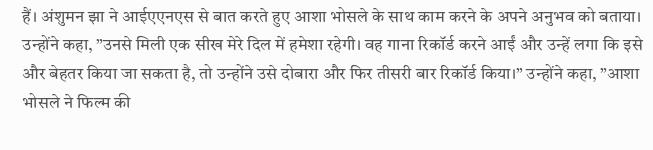हैं। अंशुमन झा ने आईएएनएस से बात करते हुए आशा भोसले के साथ काम करने के अपने अनुभव को बताया। उन्होंने कहा, ”उनसे मिली एक सीख मेरे दिल में हमेशा रहेगी। वह गाना रिकॉर्ड करने आईं और उन्हें लगा कि इसे और बेहतर किया जा सकता है, तो उन्होंने उसे दोबारा और फिर तीसरी बार रिकॉर्ड किया।” उन्होंने कहा, ”आशा भोसले ने फिल्म की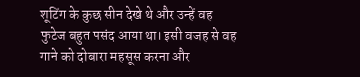शूटिंग के कुछ सीन देखे थे और उन्हें वह फुटेज बहुत पसंद आया था। इसी वजह से वह गाने को दोबारा महसूस करना और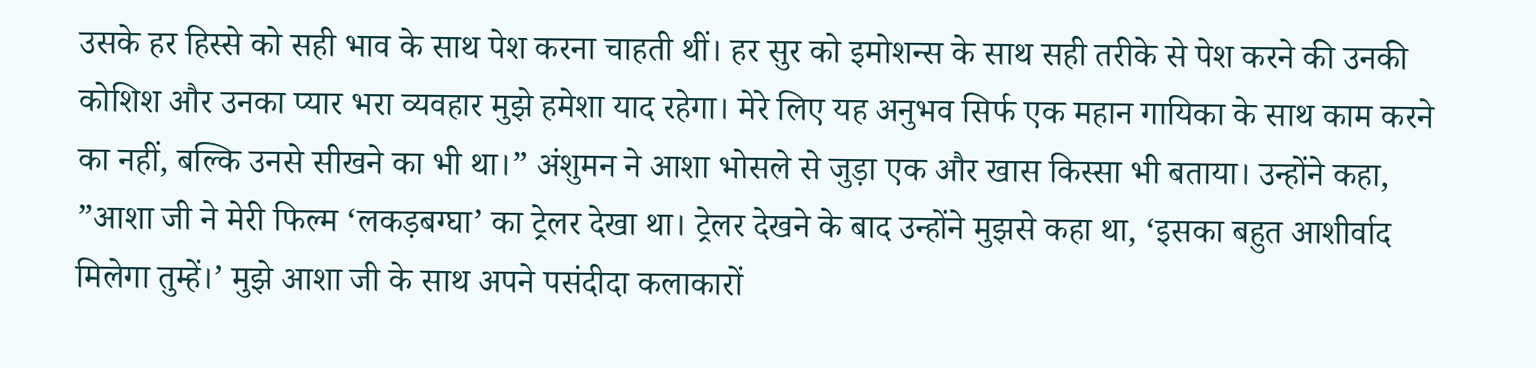उसके हर हिस्से को सही भाव के साथ पेश करना चाहती थीं। हर सुर को इमोशन्स के साथ सही तरीके से पेश करने की उनकी कोशिश और उनका प्यार भरा व्यवहार मुझे हमेशा याद रहेगा। मेरे लिए यह अनुभव सिर्फ एक महान गायिका के साथ काम करने का नहीं, बल्कि उनसे सीखने का भी था।” अंशुमन ने आशा भोसले से जुड़ा एक और खास किस्सा भी बताया। उन्होंने कहा, ”आशा जी ने मेरी फिल्म ‘लकड़बग्घा’ का ट्रेलर देखा था। ट्रेलर देखने के बाद उन्होंने मुझसे कहा था, ‘इसका बहुत आशीर्वाद मिलेगा तुम्हें।’ मुझे आशा जी के साथ अपने पसंदीदा कलाकारों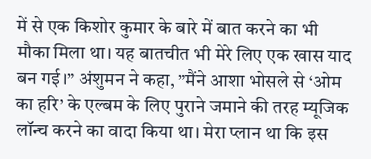में से एक किशोर कुमार के बारे में बात करने का भी मौका मिला था। यह बातचीत भी मेरे लिए एक खास याद बन गई।” अंशुमन ने कहा, ”मैंने आशा भोसले से ‘ओम का हरि’ के एल्बम के लिए पुराने जमाने की तरह म्यूजिक लॉन्च करने का वादा किया था। मेरा प्लान था कि इस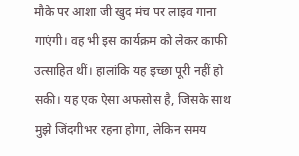मौके पर आशा जी खुद मंच पर लाइव गाना गाएंगी। वह भी इस कार्यक्रम को लेकर काफी उत्साहित थीं। हालांकि यह इच्छा पूरी नहीं हो सकी। यह एक ऐसा अफसोस है, जिसके साथ मुझे जिंदगीभर रहना होगा, लेकिन समय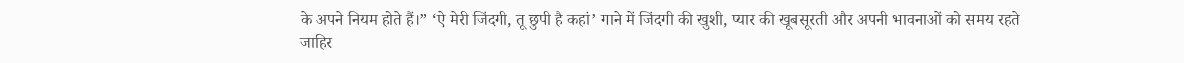के अपने नियम होते हैं।” ‘ऐ मेरी जिंदगी, तू छुपी है कहां’ गाने में जिंदगी की खुशी, प्यार की खूबसूरती और अपनी भावनाओं को समय रहते जाहिर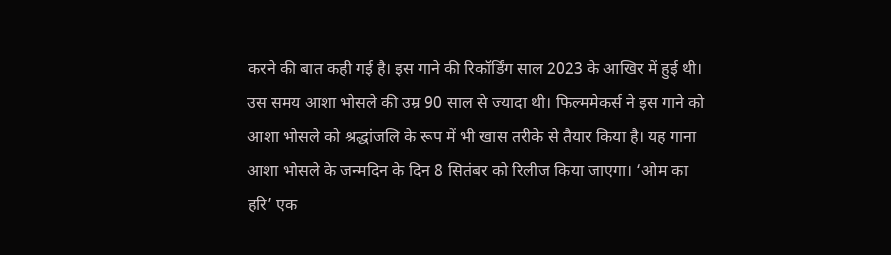करने की बात कही गई है। इस गाने की रिकॉर्डिंग साल 2023 के आखिर में हुई थी। उस समय आशा भोसले की उम्र 90 साल से ज्यादा थी। फिल्ममेकर्स ने इस गाने को आशा भोसले को श्रद्धांजलि के रूप में भी खास तरीके से तैयार किया है। यह गाना आशा भोसले के जन्मदिन के दिन 8 सितंबर को रिलीज किया जाएगा। ‘ओम का हरि’ एक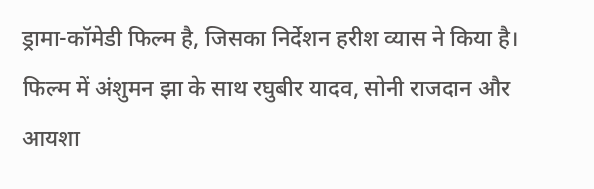ड्रामा-कॉमेडी फिल्म है, जिसका निर्देशन हरीश व्यास ने किया है। फिल्म में अंशुमन झा के साथ रघुबीर यादव, सोनी राजदान और आयशा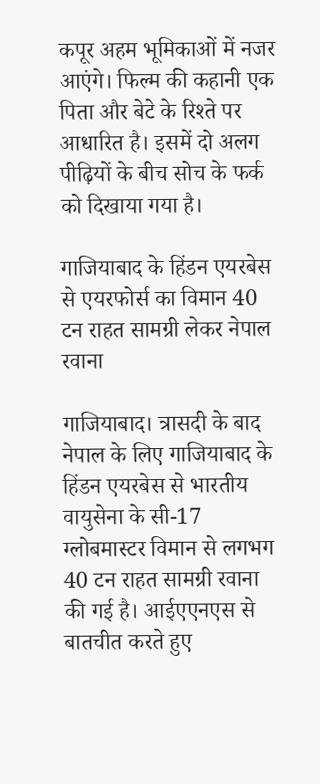कपूर अहम भूमिकाओं में नजर आएंगे। फिल्म की कहानी एक पिता और बेटे के रिश्ते पर आधारित है। इसमें दो अलग पीढ़ियों के बीच सोच के फर्क को दिखाया गया है।

गाजियाबाद के हिंडन एयरबेस से एयरफोर्स का विमान 40 टन राहत सामग्री लेकर नेपाल रवाना

गाजियाबाद। त्रासदी के बाद नेपाल के लिए गाजियाबाद के हिंडन एयरबेस से भारतीय वायुसेना के सी-17 ग्लोबमास्टर विमान से लगभग 40 टन राहत सामग्री रवाना की गई है। आईएएनएस से बातचीत करते हुए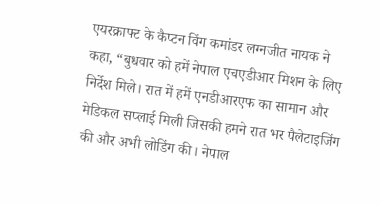एयरक्राफ्ट के कैप्टन विंग कमांडर लग्नजीत नायक ने कहा, “बुधवार को हमें नेपाल एचएडीआर मिशन के लिए निर्देश मिले। रात में हमें एनडीआरएफ का सामान और मेडिकल सप्लाई मिली जिसकी हमने रात भर पैलेटाइजिंग की और अभी लोडिंग की। नेपाल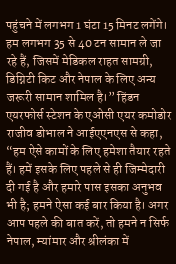पहुंचने में लगभग 1 घंटा 15 मिनट लगेंगे। हम लगभग 35 से 40 टन सामान ले जा रहे हैं, जिसमें मेडिकल राहत सामग्री, डिग्निटी किट और नेपाल के लिए अन्य जरूरी सामान शामिल है।” हिंडन एयरफोर्स स्टेशन के एओसी एयर कमोडोर राजीव डोभाल ने आईएएनएस से कहा, “हम ऐसे कामों के लिए हमेशा तैयार रहते हैं। हमें इसके लिए पहले से ही जिम्मेदारी दी गई है और हमारे पास इसका अनुभव भी है; हमने ऐसा कई बार किया है। अगर आप पहले की बात करें, तो हमने न सिर्फ नेपाल, म्यांमार और श्रीलंका में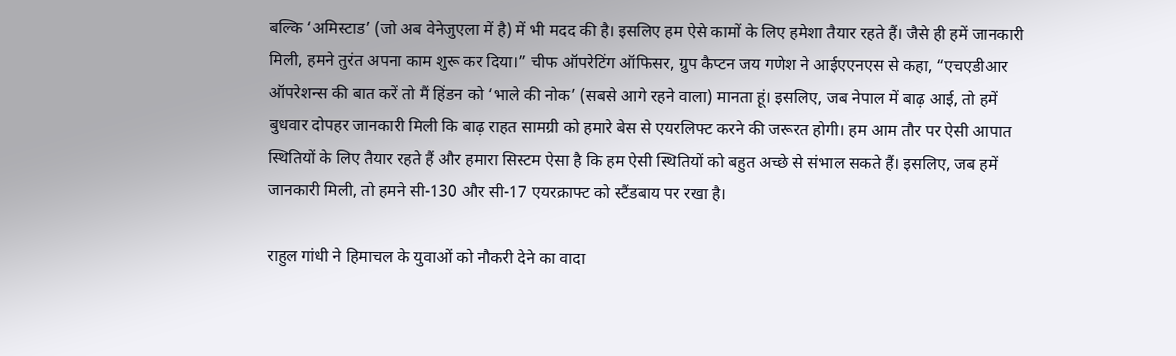बल्कि ‘अमिस्टाड’ (जो अब वेनेजुएला में है) में भी मदद की है। इसलिए हम ऐसे कामों के लिए हमेशा तैयार रहते हैं। जैसे ही हमें जानकारी मिली, हमने तुरंत अपना काम शुरू कर दिया।” चीफ ऑपरेटिंग ऑफिसर, ग्रुप कैप्टन जय गणेश ने आईएएनएस से कहा, “एचएडीआर ऑपरेशन्स की बात करें तो मैं हिंडन को ‘भाले की नोक’ (सबसे आगे रहने वाला) मानता हूं। इसलिए, जब नेपाल में बाढ़ आई, तो हमें बुधवार दोपहर जानकारी मिली कि बाढ़ राहत सामग्री को हमारे बेस से एयरलिफ्ट करने की जरूरत होगी। हम आम तौर पर ऐसी आपात स्थितियों के लिए तैयार रहते हैं और हमारा सिस्टम ऐसा है कि हम ऐसी स्थितियों को बहुत अच्छे से संभाल सकते हैं। इसलिए, जब हमें जानकारी मिली, तो हमने सी-130 और सी-17 एयरक्राफ्ट को स्टैंडबाय पर रखा है।

राहुल गांधी ने हिमाचल के युवाओं को नौकरी देने का वादा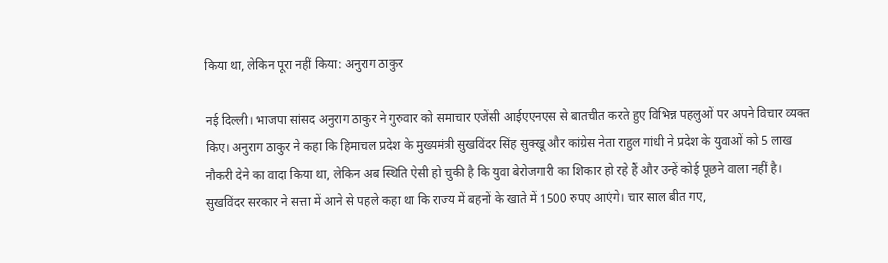किया था, लेकिन पूरा नहीं किया: अनुराग ठाकुर

नई दिल्ली। भाजपा सांसद अनुराग ठाकुर ने गुरुवार को समाचार एजेंसी आईएएनएस से बातचीत करते हुए विभिन्न पहलुओं पर अपने विचार व्यक्त किए। अनुराग ठाकुर ने कहा कि हिमाचल प्रदेश के मुख्यमंत्री सुखविंदर सिंह सुक्खू और कांग्रेस नेता राहुल गांधी ने प्रदेश के युवाओं को 5 लाख नौकरी देने का वादा किया था, लेकिन अब स्थिति ऐसी हो चुकी है कि युवा बेरोजगारी का शिकार हो रहे हैं और उन्हें कोई पूछने वाला नहीं है। सुखविंदर सरकार ने सत्ता में आने से पहले कहा था कि राज्य में बहनों के खाते में 1500 रुपए आएंगे। चार साल बीत गए,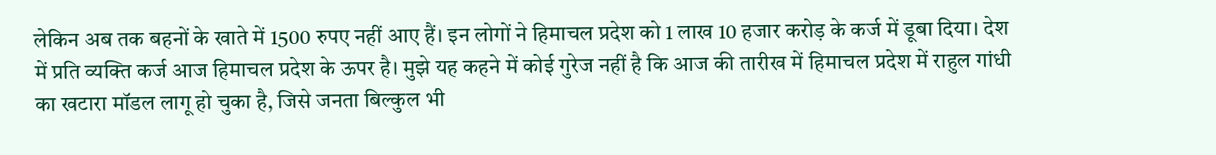लेकिन अब तक बहनों के खाते में 1500 रुपए नहीं आए हैं। इन लोगों ने हिमाचल प्रदेश को 1 लाख 10 हजार करोड़ के कर्ज में डूबा दिया। देश में प्रति व्यक्ति कर्ज आज हिमाचल प्रदेश के ऊपर है। मुझे यह कहने में कोई गुरेज नहीं है कि आज की तारीख में हिमाचल प्रदेश में राहुल गांधी का खटारा मॉडल लागू हो चुका है, जिसे जनता बिल्कुल भी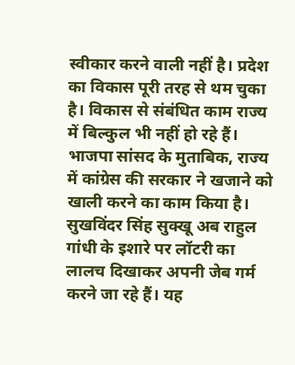स्वीकार करने वाली नहीं है। प्रदेश का विकास पूरी तरह से थम चुका है। विकास से संबंधित काम राज्य में बिल्कुल भी नहीं हो रहे हैं। भाजपा सांसद के मुताबिक, राज्य में कांग्रेस की सरकार ने खजाने को खाली करने का काम किया है। सुखविंदर सिंह सुक्खू अब राहुल गांधी के इशारे पर लॉटरी का लालच दिखाकर अपनी जेब गर्म करने जा रहे हैं। यह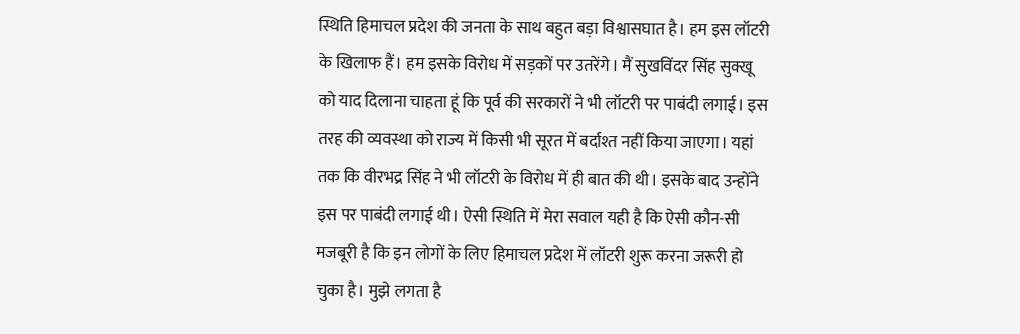स्थिति हिमाचल प्रदेश की जनता के साथ बहुत बड़ा विश्वासघात है। हम इस लॉटरी के खिलाफ हैं। हम इसके विरोध में सड़कों पर उतरेंगे। मैं सुखविंदर सिंह सुक्खू को याद दिलाना चाहता हूं कि पूर्व की सरकारों ने भी लॉटरी पर पाबंदी लगाई। इस तरह की व्यवस्था को राज्य में किसी भी सूरत में बर्दाश्त नहीं किया जाएगा। यहां तक कि वीरभद्र सिंह ने भी लॉटरी के विरोध में ही बात की थी। इसके बाद उन्होंने इस पर पाबंदी लगाई थी। ऐसी स्थिति में मेरा सवाल यही है कि ऐसी कौन-सी मजबूरी है कि इन लोगों के लिए हिमाचल प्रदेश में लॉटरी शुरू करना जरूरी हो चुका है। मुझे लगता है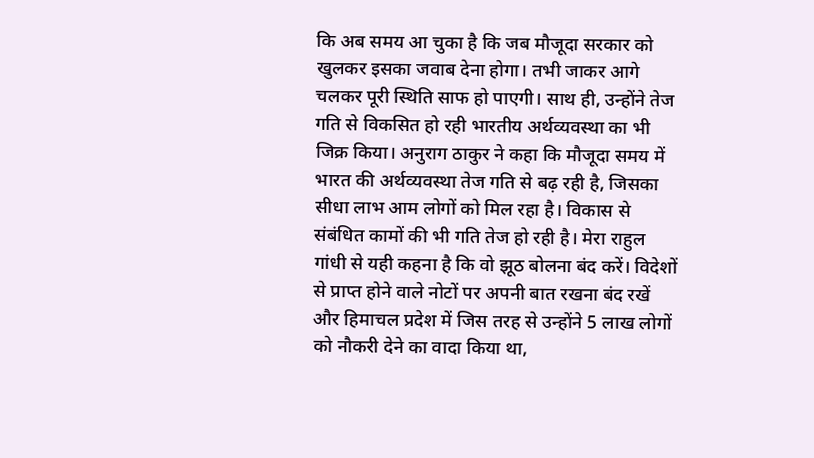कि अब समय आ चुका है कि जब मौजूदा सरकार को खुलकर इसका जवाब देना होगा। तभी जाकर आगे चलकर पूरी स्थिति साफ हो पाएगी। साथ ही, उन्होंने तेज गति से विकसित हो रही भारतीय अर्थव्यवस्था का भी जिक्र किया। अनुराग ठाकुर ने कहा कि मौजूदा समय में भारत की अर्थव्यवस्था तेज गति से बढ़ रही है, जिसका सीधा लाभ आम लोगों को मिल रहा है। विकास से संबंधित कामों की भी गति तेज हो रही है। मेरा राहुल गांधी से यही कहना है कि वो झूठ बोलना बंद करें। विदेशों से प्राप्त होने वाले नोटों पर अपनी बात रखना बंद रखें और हिमाचल प्रदेश में जिस तरह से उन्होंने 5 लाख लोगों को नौकरी देने का वादा किया था,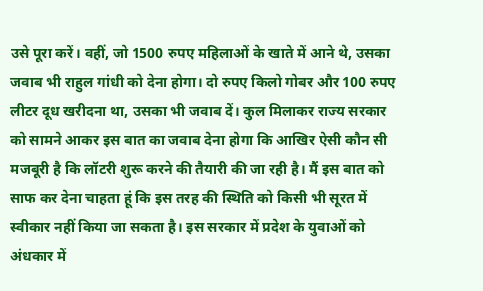उसे पूरा करें। वहीं, जो 1500 रुपए महिलाओं के खाते में आने थे, उसका जवाब भी राहुल गांधी को देना होगा। दो रुपए किलो गोबर और 100 रुपए लीटर दूध खरीदना था, उसका भी जवाब दें। कुल मिलाकर राज्य सरकार को सामने आकर इस बात का जवाब देना होगा कि आखिर ऐसी कौन सी मजबूरी है कि लॉटरी शुरू करने की तैयारी की जा रही है। मैं इस बात को साफ कर देना चाहता हूं कि इस तरह की स्थिति को किसी भी सूरत में स्वीकार नहीं किया जा सकता है। इस सरकार में प्रदेश के युवाओं को अंधकार में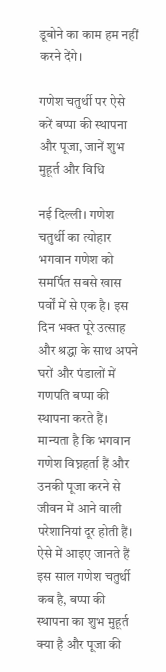डूबोने का काम हम नहीं करने देंगे।

गणेश चतुर्थी पर ऐसे करें बप्पा की स्थापना और पूजा, जानें शुभ मुहूर्त और विधि

नई दिल्ली। गणेश चतुर्थी का त्योहार भगवान गणेश को समर्पित सबसे खास पर्वों में से एक है। इस दिन भक्त पूरे उत्साह और श्रद्धा के साथ अपने घरों और पंडालों में गणपति बप्पा की स्थापना करते हैं। मान्यता है कि भगवान गणेश विघ्नहर्ता हैं और उनकी पूजा करने से जीवन में आने वाली परेशानियां दूर होती हैं। ऐसे में आइए जानते हैं इस साल गणेश चतुर्थी कब है, बप्पा की स्थापना का शुभ मुहूर्त क्या है और पूजा की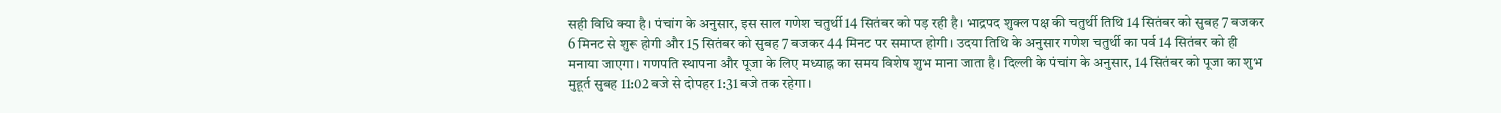सही विधि क्या है। पंचांग के अनुसार, इस साल गणेश चतुर्थी 14 सितंबर को पड़ रही है। भाद्रपद शुक्ल पक्ष की चतुर्थी तिथि 14 सितंबर को सुबह 7 बजकर 6 मिनट से शुरू होगी और 15 सितंबर को सुबह 7 बजकर 44 मिनट पर समाप्त होगी। उदया तिथि के अनुसार गणेश चतुर्थी का पर्व 14 सितंबर को ही मनाया जाएगा। गणपति स्थापना और पूजा के लिए मध्याह्न का समय विशेष शुभ माना जाता है। दिल्ली के पंचांग के अनुसार, 14 सितंबर को पूजा का शुभ मुहूर्त सुबह 11:02 बजे से दोपहर 1:31 बजे तक रहेगा।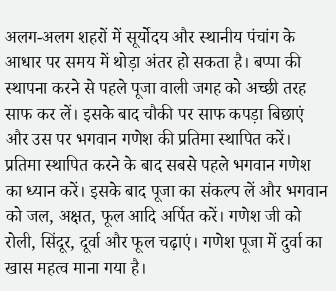अलग-अलग शहरों में सूर्योदय और स्थानीय पंचांग के आधार पर समय में थोड़ा अंतर हो सकता है। बप्पा की स्थापना करने से पहले पूजा वाली जगह को अच्छी तरह साफ कर लें। इसके बाद चौकी पर साफ कपड़ा बिछाएं और उस पर भगवान गणेश की प्रतिमा स्थापित करें। प्रतिमा स्थापित करने के बाद सबसे पहले भगवान गणेश का ध्यान करें। इसके बाद पूजा का संकल्प लें और भगवान को जल, अक्षत, फूल आदि अर्पित करें। गणेश जी को रोली, सिंदूर, दूर्वा और फूल चढ़ाएं। गणेश पूजा में दुर्वा का खास महत्व माना गया है।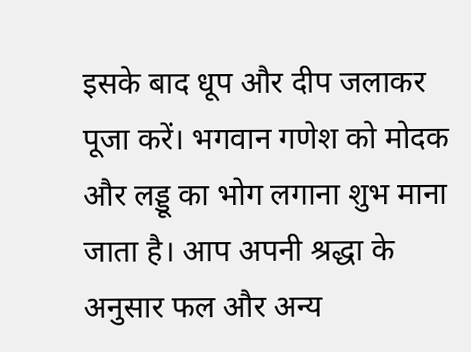इसके बाद धूप और दीप जलाकर पूजा करें। भगवान गणेश को मोदक और लड्डू का भोग लगाना शुभ माना जाता है। आप अपनी श्रद्धा के अनुसार फल और अन्य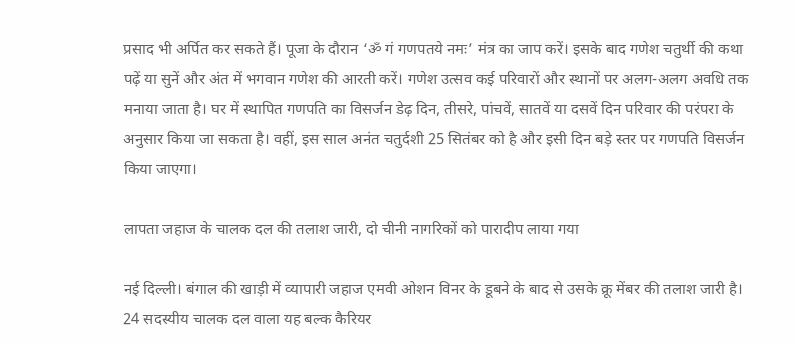प्रसाद भी अर्पित कर सकते हैं। पूजा के दौरान ‘ॐ गं गणपतये नमः’ मंत्र का जाप करें। इसके बाद गणेश चतुर्थी की कथा पढ़ें या सुनें और अंत में भगवान गणेश की आरती करें। गणेश उत्सव कई परिवारों और स्थानों पर अलग-अलग अवधि तक मनाया जाता है। घर में स्थापित गणपति का विसर्जन डेढ़ दिन, तीसरे, पांचवें, सातवें या दसवें दिन परिवार की परंपरा के अनुसार किया जा सकता है। वहीं, इस साल अनंत चतुर्दशी 25 सितंबर को है और इसी दिन बड़े स्तर पर गणपति विसर्जन किया जाएगा।

लापता जहाज के चालक दल की तलाश जारी, दो चीनी नागरिकों को पारादीप लाया गया

नई दिल्ली। बंगाल की खाड़ी में व्यापारी जहाज एमवी ओशन विनर के डूबने के बाद से उसके क्रू मेंबर की तलाश जारी है। 24 सदस्यीय चालक दल वाला यह बल्क कैरियर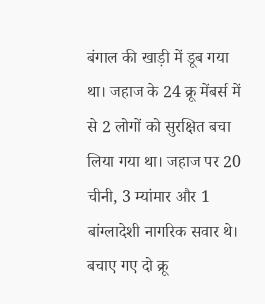बंगाल की खाड़ी में डूब गया था। जहाज के 24 क्रू मेंबर्स में से 2 लोगों को सुरक्षित बचा लिया गया था। जहाज पर 20 चीनी, 3 म्यांमार और 1 बांग्लादेशी नागरिक सवार थे। बचाए गए दो क्रू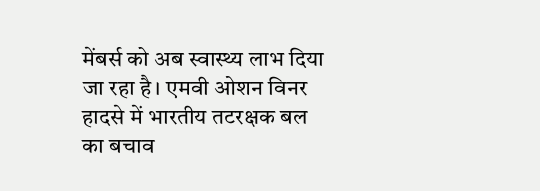मेंबर्स को अब स्वास्थ्य लाभ दिया जा रहा है। एमवी ओशन विनर हादसे में भारतीय तटरक्षक बल का बचाव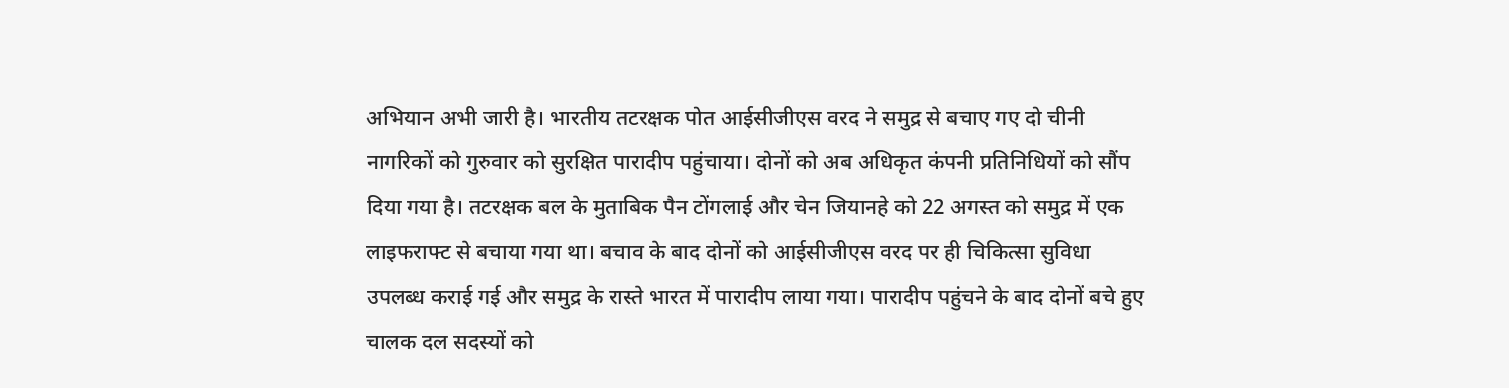अभियान अभी जारी है। भारतीय तटरक्षक पोत आईसीजीएस वरद ने समुद्र से बचाए गए दो चीनी नागरिकों को गुरुवार को सुरक्षित पारादीप पहुंचाया। दोनों को अब अधिकृत कंपनी प्रतिनिधियों को सौंप दिया गया है। तटरक्षक बल के मुताबिक पैन टोंगलाई और चेन जियानहे को 22 अगस्त को समुद्र में एक लाइफराफ्ट से बचाया गया था। बचाव के बाद दोनों को आईसीजीएस वरद पर ही चिकित्सा सुविधा उपलब्ध कराई गई और समुद्र के रास्ते भारत में पारादीप लाया गया। पारादीप पहुंचने के बाद दोनों बचे हुए चालक दल सदस्यों को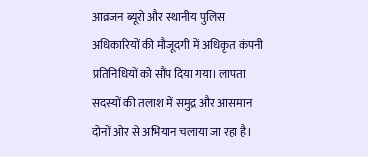आव्रजन ब्यूरो और स्थानीय पुलिस अधिकारियों की मौजूदगी में अधिकृत कंपनी प्रतिनिधियों को सौंप दिया गया। लापता सदस्यों की तलाश में समुद्र और आसमान दोनों ओर से अभियान चलाया जा रहा है।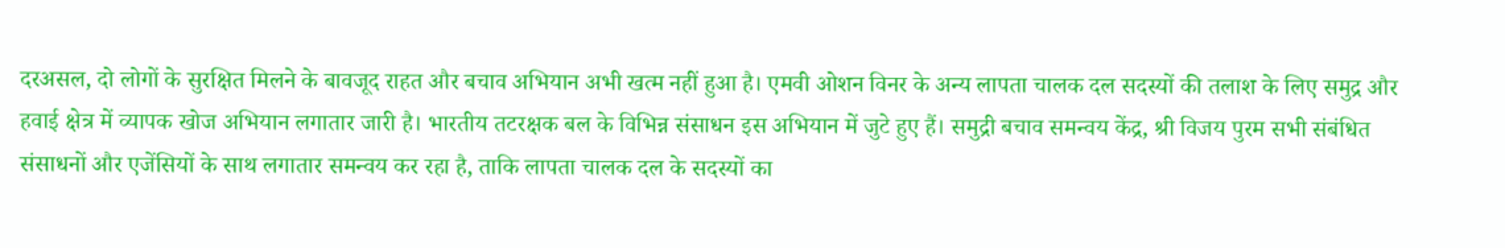दरअसल, दो लोगों के सुरक्षित मिलने के बावजूद राहत और बचाव अभियान अभी खत्म नहीं हुआ है। एमवी ओशन विनर के अन्य लापता चालक दल सदस्यों की तलाश के लिए समुद्र और हवाई क्षेत्र में व्यापक खोज अभियान लगातार जारी है। भारतीय तटरक्षक बल के विभिन्न संसाधन इस अभियान में जुटे हुए हैं। समुद्री बचाव समन्वय केंद्र, श्री विजय पुरम सभी संबंधित संसाधनों और एजेंसियों के साथ लगातार समन्वय कर रहा है, ताकि लापता चालक दल के सदस्यों का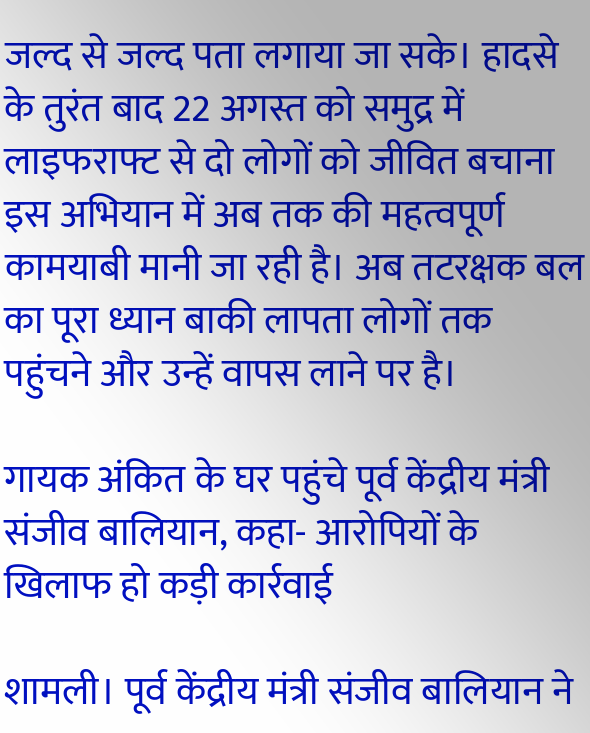जल्द से जल्द पता लगाया जा सके। हादसे के तुरंत बाद 22 अगस्त को समुद्र में लाइफराफ्ट से दो लोगों को जीवित बचाना इस अभियान में अब तक की महत्वपूर्ण कामयाबी मानी जा रही है। अब तटरक्षक बल का पूरा ध्यान बाकी लापता लोगों तक पहुंचने और उन्हें वापस लाने पर है।

गायक अंकित के घर पहुंचे पूर्व केंद्रीय मंत्री संजीव बालियान, कहा- आरोपियों के खिलाफ हो कड़ी कार्रवाई

शामली। पूर्व केंद्रीय मंत्री संजीव बालियान ने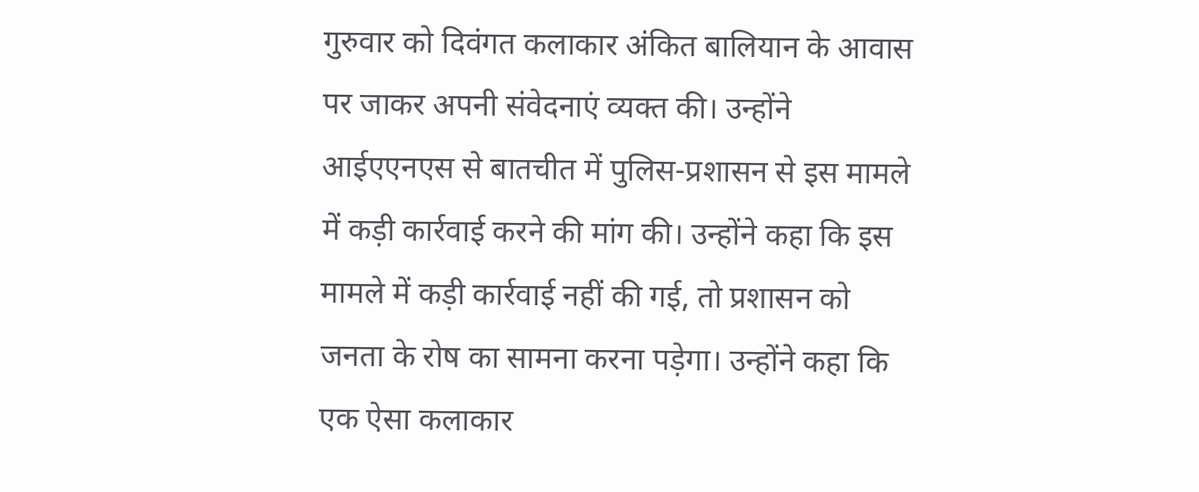गुरुवार को दिवंगत कलाकार अंकित बालियान के आवास पर जाकर अपनी संवेदनाएं व्यक्त की। उन्होंने आईएएनएस से बातचीत में पुलिस-प्रशासन से इस मामले में कड़ी कार्रवाई करने की मांग की। उन्होंने कहा कि इस मामले में कड़ी कार्रवाई नहीं की गई, तो प्रशासन को जनता के रोष का सामना करना पड़ेगा। उन्होंने कहा कि एक ऐसा कलाकार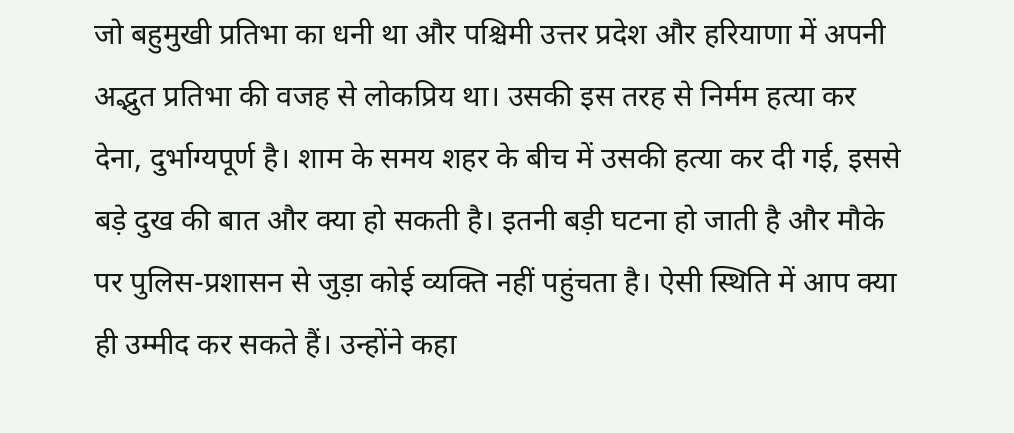जो बहुमुखी प्रतिभा का धनी था और पश्चिमी उत्तर प्रदेश और हरियाणा में अपनी अद्भुत प्रतिभा की वजह से लोकप्रिय था। उसकी इस तरह से निर्मम हत्या कर देना, दुर्भाग्यपूर्ण है। शाम के समय शहर के बीच में उसकी हत्या कर दी गई, इससे बड़े दुख की बात और क्या हो सकती है। इतनी बड़ी घटना हो जाती है और मौके पर पुलिस-प्रशासन से जुड़ा कोई व्यक्ति नहीं पहुंचता है। ऐसी स्थिति में आप क्या ही उम्मीद कर सकते हैं। उन्होंने कहा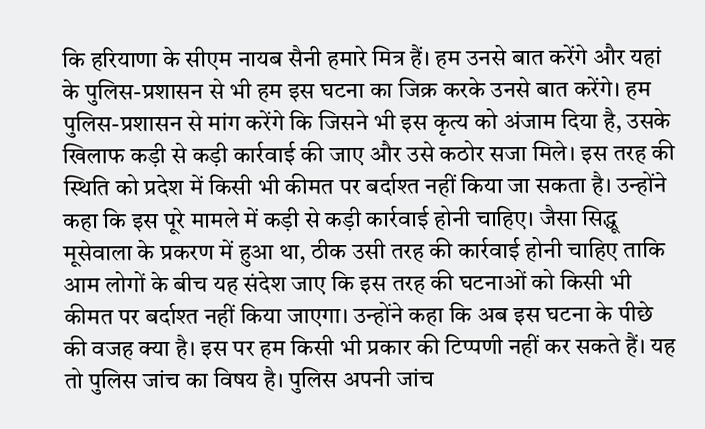कि हरियाणा के सीएम नायब सैनी हमारे मित्र हैं। हम उनसे बात करेंगे और यहां के पुलिस-प्रशासन से भी हम इस घटना का जिक्र करके उनसे बात करेंगे। हम पुलिस-प्रशासन से मांग करेंगे कि जिसने भी इस कृत्य को अंजाम दिया है, उसके खिलाफ कड़ी से कड़ी कार्रवाई की जाए और उसे कठोर सजा मिले। इस तरह की स्थिति को प्रदेश में किसी भी कीमत पर बर्दाश्त नहीं किया जा सकता है। उन्होंने कहा कि इस पूरे मामले में कड़ी से कड़ी कार्रवाई होनी चाहिए। जैसा सिद्धू मूसेवाला के प्रकरण में हुआ था, ठीक उसी तरह की कार्रवाई होनी चाहिए ताकि आम लोगों के बीच यह संदेश जाए कि इस तरह की घटनाओं को किसी भी कीमत पर बर्दाश्त नहीं किया जाएगा। उन्होंने कहा कि अब इस घटना के पीछे की वजह क्या है। इस पर हम किसी भी प्रकार की टिप्पणी नहीं कर सकते हैं। यह तो पुलिस जांच का विषय है। पुलिस अपनी जांच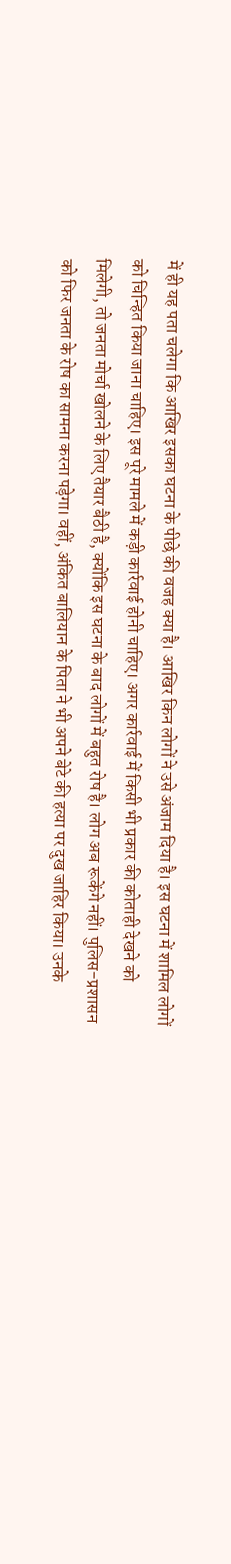में ही यह पता चलेगा कि आखिर इसका घटना के पीछे की वजह क्या है। आखिर किन लोगों ने उसे अंजाम दिया है। इस घटना में शामिल लोगों को चिन्हित किया जाना चाहिए। इस पूरे मामले में कड़ी कार्रवाई होनी चाहिए। अगर कार्रवाई में किसी भी प्रकार की कोताही देखने को मिलेगी, तो जनता मोर्चा खोलने के लिए तैयार बैठी है, क्योंकि इस घटना के बाद लोगों में बहुत रोष है। लोग अब रूकेंगे नहीं। पुलिस-प्रशासन को फिर जनता के रोष का सामना करना पड़ेगा। वहीं, अंकित बालियान के पिता ने भी अपने बेटे की हत्या पर दुख जाहिर किया। उनके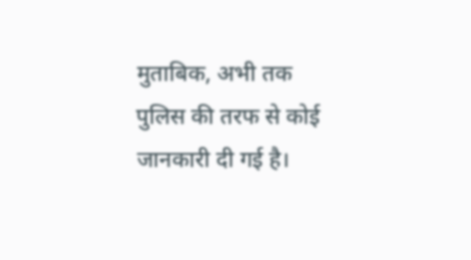मुताबिक, अभी तक पुलिस की तरफ से कोई जानकारी दी गई है।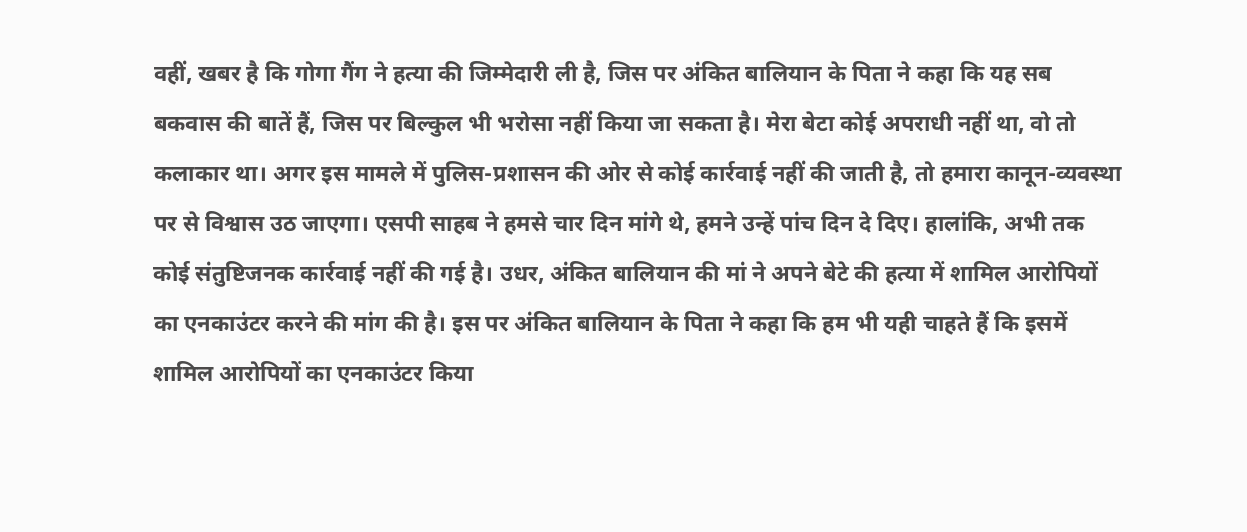वहीं, खबर है कि गोगा गैंग ने हत्या की जिम्मेदारी ली है, जिस पर अंकित बालियान के पिता ने कहा कि यह सब बकवास की बातें हैं, जिस पर बिल्कुल भी भरोसा नहीं किया जा सकता है। मेरा बेटा कोई अपराधी नहीं था, वो तो कलाकार था। अगर इस मामले में पुलिस-प्रशासन की ओर से कोई कार्रवाई नहीं की जाती है, तो हमारा कानून-व्यवस्था पर से विश्वास उठ जाएगा। एसपी साहब ने हमसे चार दिन मांगे थे, हमने उन्हें पांच दिन दे दिए। हालांकि, अभी तक कोई संतुष्टिजनक कार्रवाई नहीं की गई है। उधर, अंकित बालियान की मां ने अपने बेटे की हत्या में शामिल आरोपियों का एनकाउंटर करने की मांग की है। इस पर अंकित बालियान के पिता ने कहा कि हम भी यही चाहते हैं कि इसमें शामिल आरोपियों का एनकाउंटर किया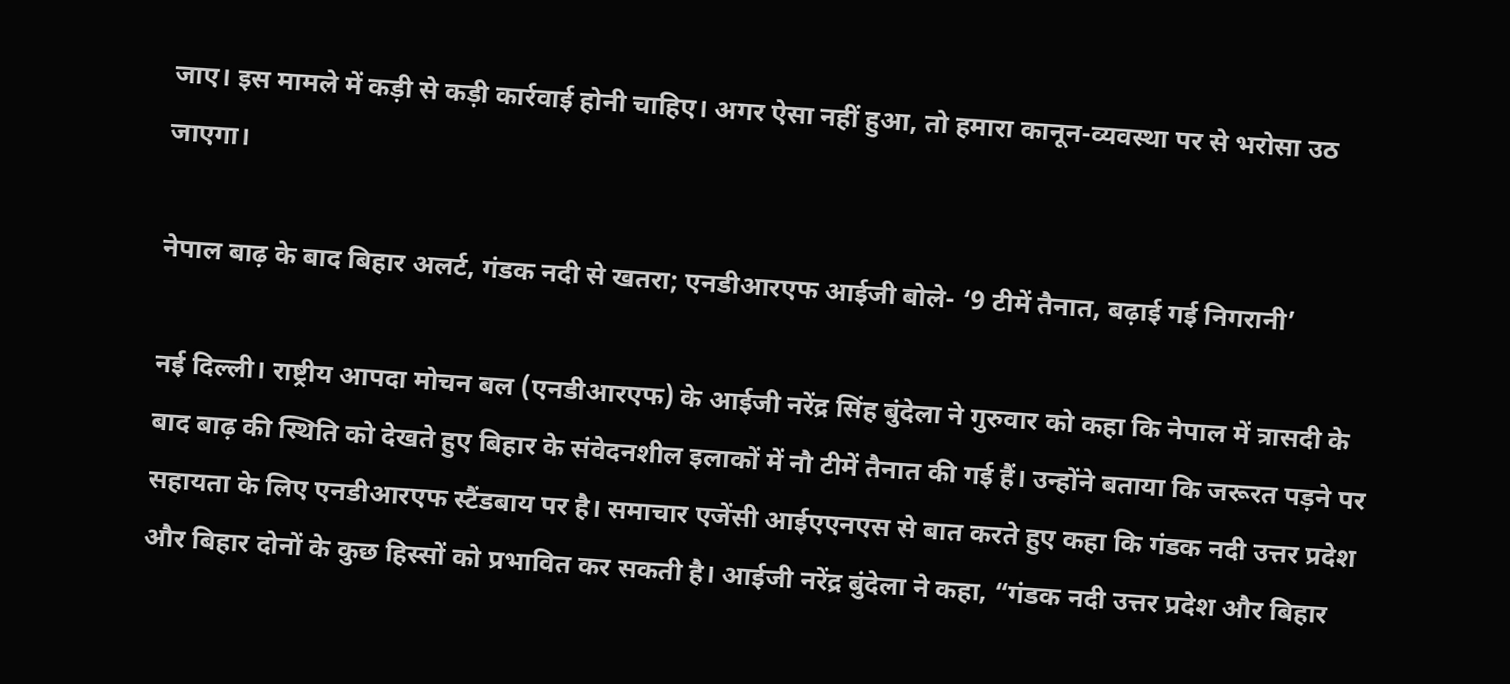जाए। इस मामले में कड़ी से कड़ी कार्रवाई होनी चाहिए। अगर ऐसा नहीं हुआ, तो हमारा कानून-व्यवस्था पर से भरोसा उठ जाएगा।

नेपाल बाढ़ के बाद बिहार अलर्ट, गंडक नदी से खतरा; एनडीआरएफ आईजी बोले- ‘9 टीमें तैनात, बढ़ाई गई निगरानी’

नई दिल्ली। राष्ट्रीय आपदा मोचन बल (एनडीआरएफ) के आईजी नरेंद्र सिंह बुंदेला ने गुरुवार को कहा कि नेपाल में त्रासदी के बाद बाढ़ की स्थिति को देखते हुए बिहार के संवेदनशील इलाकों में नौ टीमें तैनात की गई हैं। उन्होंने बताया कि जरूरत पड़ने पर सहायता के लिए एनडीआरएफ स्टैंडबाय पर है। समाचार एजेंसी आईएएनएस से बात करते हुए कहा कि गंडक नदी उत्तर प्रदेश और बिहार दोनों के कुछ हिस्सों को प्रभावित कर सकती है। आईजी नरेंद्र बुंदेला ने कहा, “गंडक नदी उत्तर प्रदेश और बिहार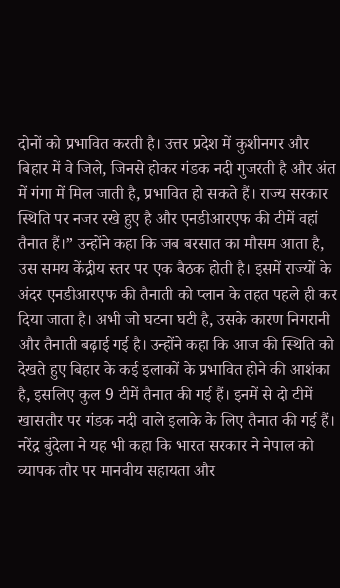दोनों को प्रभावित करती है। उत्तर प्रदेश में कुशीनगर और बिहार में वे जिले, जिनसे होकर गंडक नदी गुजरती है और अंत में गंगा में मिल जाती है, प्रभावित हो सकते हैं। राज्य सरकार स्थिति पर नजर रखे हुए है और एनडीआरएफ की टीमें वहां तैनात हैं।” उन्होंने कहा कि जब बरसात का मौसम आता है, उस समय केंद्रीय स्तर पर एक बैठक होती है। इसमें राज्यों के अंदर एनडीआरएफ की तैनाती को प्लान के तहत पहले ही कर दिया जाता है। अभी जो घटना घटी है, उसके कारण निगरानी और तैनाती बढ़ाई गई है। उन्होंने कहा कि आज की स्थिति को देखते हुए बिहार के कई इलाकों के प्रभावित होने की आशंका है, इसलिए कुल 9 टीमें तैनात की गई हैं। इनमें से दो टीमें खासतौर पर गंडक नदी वाले इलाके के लिए तैनात की गई हैं। नरेंद्र बुंदेला ने यह भी कहा कि भारत सरकार ने नेपाल को व्यापक तौर पर मानवीय सहायता और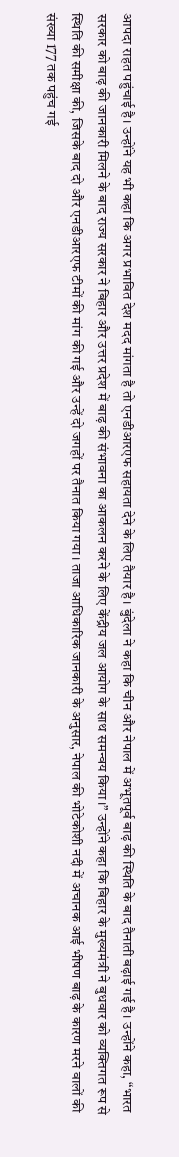आपदा राहत पहुंचाई है। उन्होंने यह भी कहा कि अगर प्रभावित देश मदद मांगता है तो एनडीआरएफ सहायता देने के लिए तैयार है। बुंदेला ने कहा कि चीन और नेपाल में अभूतपूर्व बाढ़ की स्थिति के बाद तैनाती बढ़ाई गई है। उन्होंने कहा, “भारत सरकार को बाढ़ की जानकारी मिलने के बाद राज्य सरकार ने बिहार और उत्तर प्रदेश में बाढ़ की संभावना का आकलन करने के लिए केंद्रीय जल आयोग के साथ समन्वय किया।” उन्होंने कहा कि बिहार के मुख्यमंत्री ने बुधवार को व्यक्तिगत रूप से स्थिति की समीक्षा की, जिसके बाद दो और एनडीआरएफ टीमों की मांग की गई और उन्हें दो जगहों पर तैनात किया गया। ताजा आधिकारिक जानकारी के अनुसार, नेपाल की भोटेकोशी नदी में अचानक आई भीषण बाढ़ के कारण मरने वालों की संख्या 177 तक पहुंच गई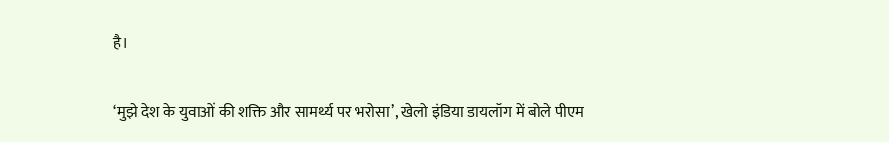है।

‘मुझे देश के युवाओं की शक्ति और सामर्थ्य पर भरोसा’, खेलो इंडिया डायलॉग में बोले पीएम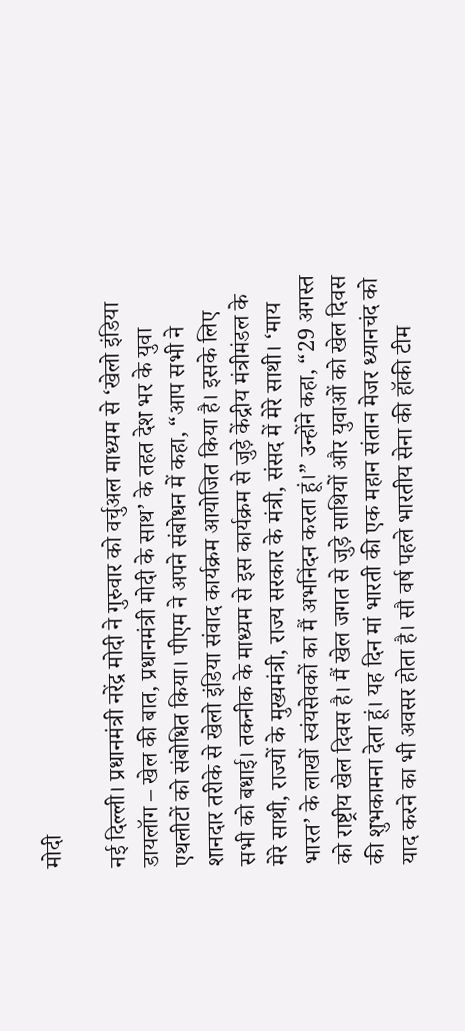मोदी

नई दिल्ली। प्रधानमंत्री नरेंद्र मोदी ने गुरुवार को वर्चुअल माध्यम से ‘खेलो इंडिया डायलॉग – खेल की बात, प्रधानमंत्री मोदी के साथ’ के तहत देश भर के युवा एथलीटों को संबोधित किया। पीएम ने अपने संबोधन में कहा, “आप सभी ने शानदार तरीके से खेलो इंडिया संवाद कार्यक्रम आयोजित किया है। इसके लिए सभी को बधाई। तकनीक के माध्यम से इस कार्यक्रम से जुड़े केंद्रीय मंत्रीमंडल के मेरे साथी, राज्यों के मुख्यमंत्री, राज्य सरकार के मंत्री, संसद में मेरे साथी। ‘माय भारत’ के लाखों स्वंयसेवकों का मैं अभनिंदन करता हूं।” उन्होंने कहा, “29 अगस्त को राष्ट्रीय खेल दिवस है। मैं खेल जगत से जुड़े साथियों और युवाओं को खेल दिवस की शुभकामना देता हूं। यह दिन मां भारती की एक महान संतान मेजर ध्यानचंद को याद करने का भी अवसर होता है। सौ वर्ष पहले भारतीय सेना की हॉकी टीम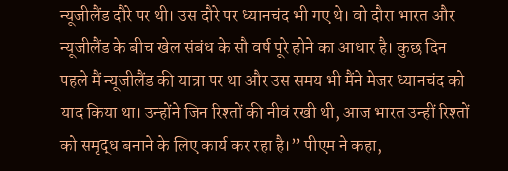न्यूजीलैंड दौरे पर थी। उस दौरे पर ध्यानचंद भी गए थे। वो दौरा भारत और न्यूजीलैंड के बीच खेल संबंध के सौ वर्ष पूरे होने का आधार है। कुछ दिन पहले मैं न्यूजीलैंड की यात्रा पर था और उस समय भी मैंने मेजर ध्यानचंद को याद किया था। उन्होंने जिन रिश्तों की नीवं रखी थी, आज भारत उन्हीं रिश्तों को समृद्ध बनाने के लिए कार्य कर रहा है।” पीएम ने कहा,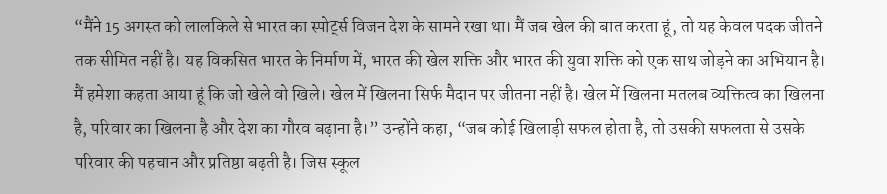“मैंने 15 अगस्त को लालकिले से भारत का स्पोर्ट्स विजन देश के सामने रखा था। मैं जब खेल की बात करता हूं, तो यह केवल पदक जीतने तक सीमित नहीं है। यह विकसित भारत के निर्माण में, भारत की खेल शक्ति और भारत की युवा शक्ति को एक साथ जोड़ने का अभियान है। मैं हमेशा कहता आया हूं कि जो खेले वो खिले। खेल में खिलना सिर्फ मैदान पर जीतना नहीं है। खेल में खिलना मतलब व्यक्तित्व का खिलना है, परिवार का खिलना है और देश का गौरव बढ़ाना है।” उन्होंने कहा, “जब कोई खिलाड़ी सफल होता है, तो उसकी सफलता से उसके परिवार की पहचान और प्रतिष्ठा बढ़ती है। जिस स्कूल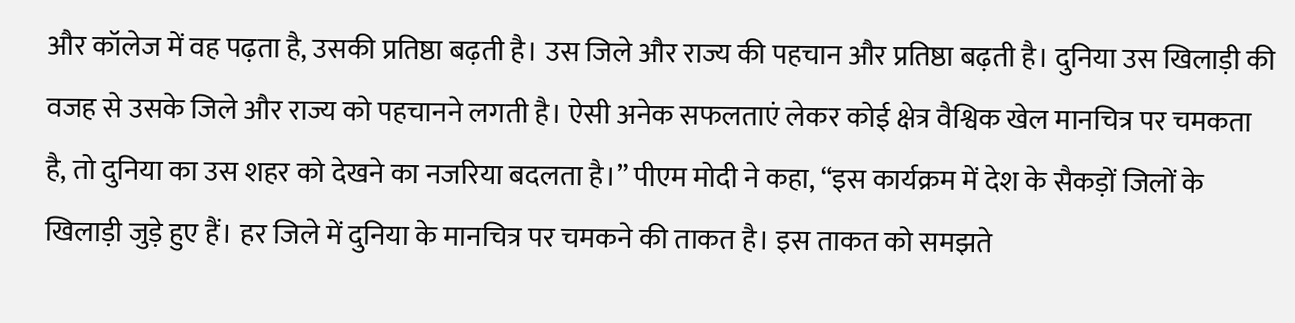और कॉलेज में वह पढ़ता है, उसकी प्रतिष्ठा बढ़ती है। उस जिले और राज्य की पहचान और प्रतिष्ठा बढ़ती है। दुनिया उस खिलाड़ी की वजह से उसके जिले और राज्य को पहचानने लगती है। ऐसी अनेक सफलताएं लेकर कोई क्षेत्र वैश्विक खेल मानचित्र पर चमकता है, तो दुनिया का उस शहर को देखने का नजरिया बदलता है।” पीएम मोदी ने कहा, “इस कार्यक्रम में देश के सैकड़ों जिलों के खिलाड़ी जुड़े हुए हैं। हर जिले में दुनिया के मानचित्र पर चमकने की ताकत है। इस ताकत को समझते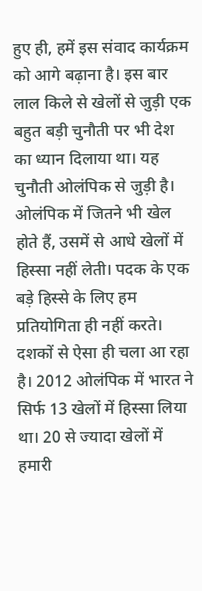हुए ही, हमें इस संवाद कार्यक्रम को आगे बढ़ाना है। इस बार लाल किले से खेलों से जुड़ी एक बहुत बड़ी चुनौती पर भी देश का ध्यान दिलाया था। यह चुनौती ओलंपिक से जुड़ी है। ओलंपिक में जितने भी खेल होते हैं, उसमें से आधे खेलों में हिस्सा नहीं लेती। पदक के एक बड़े हिस्से के लिए हम प्रतियोगिता ही नहीं करते। दशकों से ऐसा ही चला आ रहा है। 2012 ओलंपिक में भारत ने सिर्फ 13 खेलों में हिस्सा लिया था। 20 से ज्यादा खेलों में हमारी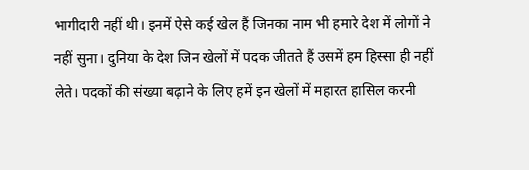भागीदारी नहीं थी। इनमें ऐसे कई खेल हैं जिनका नाम भी हमारे देश में लोगों ने नहीं सुना। दुनिया के देश जिन खेलों में पदक जीतते हैं उसमें हम हिस्सा ही नहीं लेते। पदकों की संख्या बढ़ाने के लिए हमें इन खेलों में महारत हासिल करनी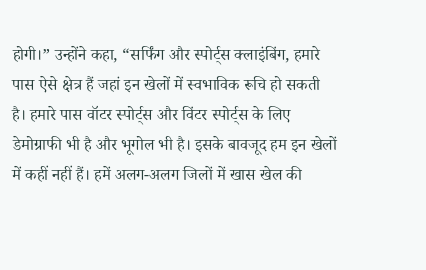होगी।” उन्होंने कहा, “सर्फिंग और स्पोर्ट्स क्लाइंबिंग, हमारे पास ऐसे क्षेत्र हैं जहां इन खेलों में स्वभाविक रूचि हो सकती है। हमारे पास वॉटर स्पोर्ट्स और विंटर स्पोर्ट्स के लिए डेमोग्राफी भी है और भूगोल भी है। इसके बावजूद हम इन खेलों में कहीं नहीं हैं। हमें अलग-अलग जिलों में खास खेल की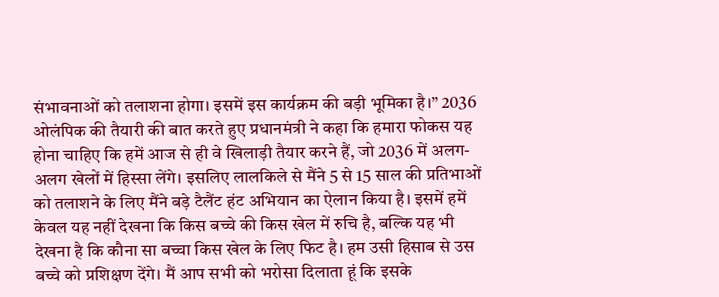संभावनाओं को तलाशना होगा। इसमें इस कार्यक्रम की बड़ी भूमिका है।” 2036 ओलंपिक की तैयारी की बात करते हुए प्रधानमंत्री ने कहा कि हमारा फोकस यह होना चाहिए कि हमें आज से ही वे खिलाड़ी तैयार करने हैं, जो 2036 में अलग-अलग खेलों में हिस्सा लेंगे। इसलिए लालकिले से मैंने 5 से 15 साल की प्रतिभाओं को तलाशने के लिए मैंने बड़े टैलैंट हंट अभियान का ऐलान किया है। इसमें हमें केवल यह नहीं देखना कि किस बच्चे की किस खेल में रुचि है, बल्कि यह भी देखना है कि कौना सा बच्चा किस खेल के लिए फिट है। हम उसी हिसाब से उस बच्चे को प्रशिक्षण देंगे। मैं आप सभी को भरोसा दिलाता हूं कि इसके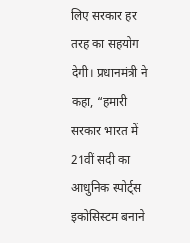लिए सरकार हर तरह का सहयोग देगी। प्रधानमंत्री ने कहा, “हमारी सरकार भारत में 21वीं सदी का आधुनिक स्पोर्ट्स इकोसिस्टम बनाने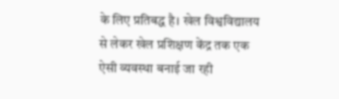के लिए प्रतिबद्ध है। खेल विश्वविद्यालय से लेकर खेल प्रशिक्षण केंद्र तक एक ऐसी व्यवस्था बनाई जा रही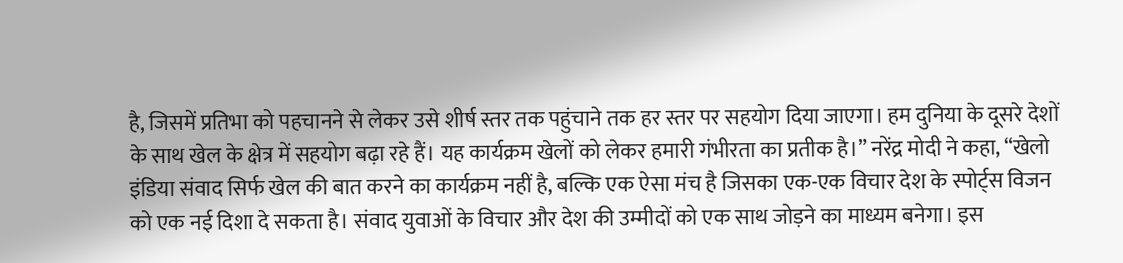है, जिसमें प्रतिभा को पहचानने से लेकर उसे शीर्ष स्तर तक पहुंचाने तक हर स्तर पर सहयोग दिया जाएगा। हम दुनिया के दूसरे देशों के साथ खेल के क्षेत्र में सहयोग बढ़ा रहे हैं। यह कार्यक्रम खेलों को लेकर हमारी गंभीरता का प्रतीक है।” नरेंद्र मोदी ने कहा, “खेलो इंडिया संवाद सिर्फ खेल की बात करने का कार्यक्रम नहीं है, बल्कि एक ऐसा मंच है जिसका एक-एक विचार देश के स्पोर्ट्स विजन को एक नई दिशा दे सकता है। संवाद युवाओं के विचार और देश की उम्मीदों को एक साथ जोड़ने का माध्यम बनेगा। इस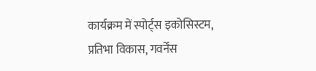कार्यक्रम में स्पोर्ट्स इकोसिस्टम, प्रतिभा विकास, गवर्नेंस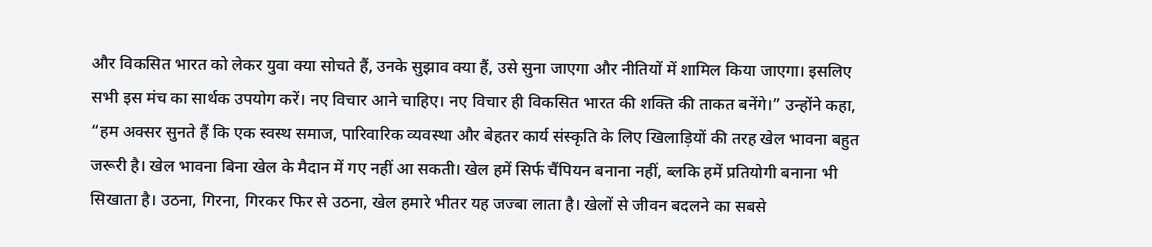और विकसित भारत को लेकर युवा क्या सोचते हैं, उनके सुझाव क्या हैं, उसे सुना जाएगा और नीतियों में शामिल किया जाएगा। इसलिए सभी इस मंच का सार्थक उपयोग करें। नए विचार आने चाहिए। नए विचार ही विकसित भारत की शक्ति की ताकत बनेंगे।” उन्होंने कहा, “हम अक्सर सुनते हैं कि एक स्वस्थ समाज, पारिवारिक व्यवस्था और बेहतर कार्य संस्कृति के लिए खिलाड़ियों की तरह खेल भावना बहुत जरूरी है। खेल भावना बिना खेल के मैदान में गए नहीं आ सकती। खेल हमें सिर्फ चैंपियन बनाना नहीं, ब्लकि हमें प्रतियोगी बनाना भी सिखाता है। उठना, गिरना, गिरकर फिर से उठना, खेल हमारे भीतर यह जज्बा लाता है। खेलों से जीवन बदलने का सबसे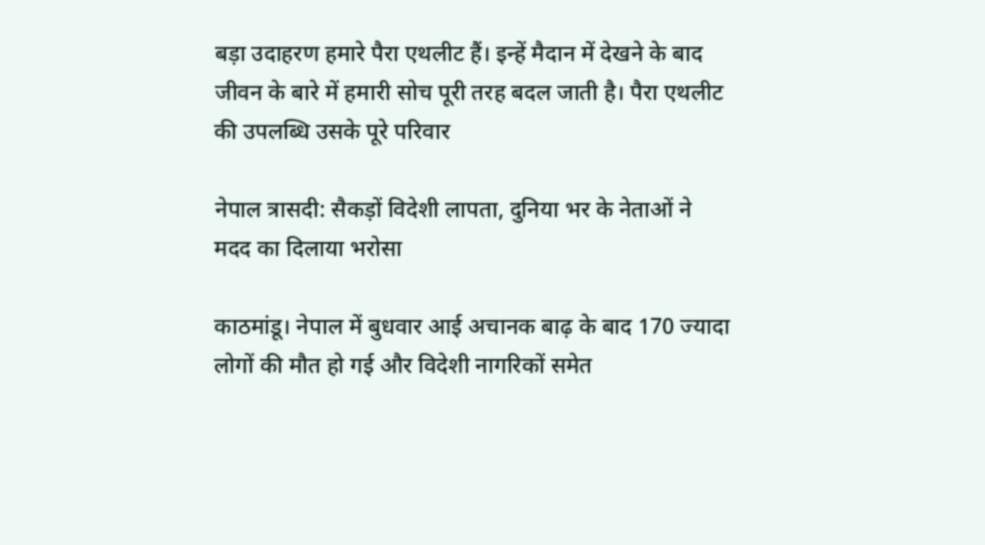बड़ा उदाहरण हमारे पैरा एथलीट हैं। इन्हें मैदान में देखने के बाद जीवन के बारे में हमारी सोच पूरी तरह बदल जाती है। पैरा एथलीट की उपलब्धि उसके पूरे परिवार

नेपाल त्रासदी: सैकड़ों विदेशी लापता, दुनिया भर के नेताओं ने मदद का दिलाया भरोसा

काठमांडू। नेपाल में बुधवार आई अचानक बाढ़ के बाद 170 ज्यादा लोगों की मौत हो गई और विदेशी नागरिकों समेत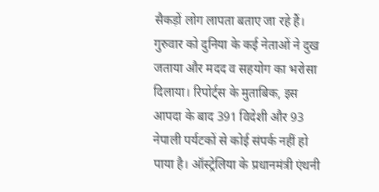सैकड़ों लोग लापता बताए जा रहे हैं। गुरुवार को दुनिया के कई नेताओं ने दुख जताया और मदद व सहयोग का भरोसा दिलाया। रिपोर्ट्स के मुताबिक, इस आपदा के बाद 391 विदेशी और 93 नेपाली पर्यटकों से कोई संपर्क नहीं हो पाया है। ऑस्ट्रेलिया के प्रधानमंत्री एंथनी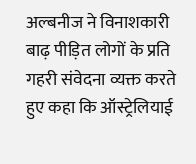अल्बनीज ने विनाशकारी बाढ़ पीड़ित लोगों के प्रति गहरी संवेदना व्यक्त करते हुए कहा कि ऑस्ट्रेलियाई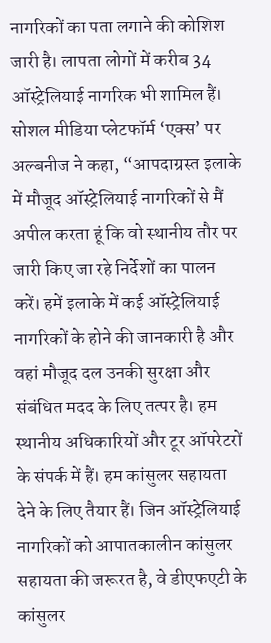नागरिकों का पता लगाने की कोशिश जारी है। लापता लोगों में करीब 34 ऑस्ट्रेलियाई नागरिक भी शामिल हैं। सोशल मीडिया प्लेटफॉर्म ‘एक्स’ पर अल्बनीज ने कहा, “आपदाग्रस्त इलाके में मौजूद ऑस्ट्रेलियाई नागरिकों से मैं अपील करता हूं कि वो स्थानीय तौर पर जारी किए जा रहे निर्देशों का पालन करें। हमें इलाके में कई ऑस्ट्रेलियाई नागरिकों के होने की जानकारी है और वहां मौजूद दल उनकी सुरक्षा और संबंधित मदद के लिए तत्पर है। हम स्थानीय अधिकारियों और टूर ऑपरेटरों के संपर्क में हैं। हम कांसुलर सहायता देने के लिए तैयार हैं। जिन ऑस्ट्रेलियाई नागरिकों को आपातकालीन कांसुलर सहायता की जरूरत है, वे डीएफएटी के कांसुलर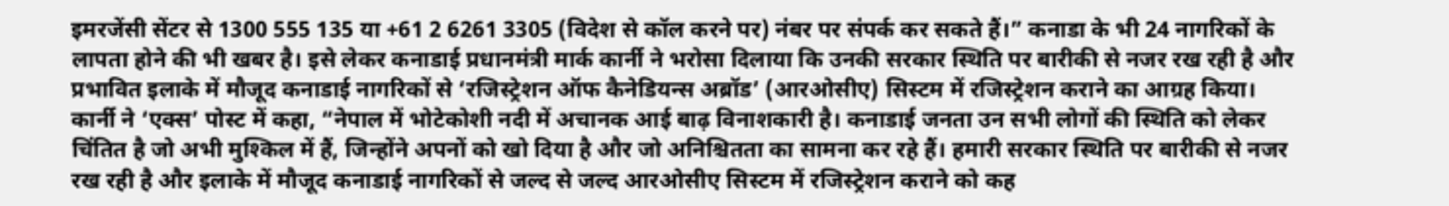इमरजेंसी सेंटर से 1300 555 135 या +61 2 6261 3305 (विदेश से कॉल करने पर) नंबर पर संपर्क कर सकते हैं।” कनाडा के भी 24 नागरिकों के लापता होने की भी खबर है। इसे लेकर कनाडाई प्रधानमंत्री मार्क कार्नी ने भरोसा दिलाया कि उनकी सरकार स्थिति पर बारीकी से नजर रख रही है और प्रभावित इलाके में मौजूद कनाडाई नागरिकों से ‘रजिस्ट्रेशन ऑफ कैनेडियन्स अब्रॉड’ (आरओसीए) सिस्टम में रजिस्ट्रेशन कराने का आग्रह किया। कार्नी ने ‘एक्स’ पोस्ट में कहा, “नेपाल में भोटेकोशी नदी में अचानक आई बाढ़ विनाशकारी है। कनाडाई जनता उन सभी लोगों की स्थिति को लेकर चिंतित है जो अभी मुश्किल में हैं, जिन्होंने अपनों को खो दिया है और जो अनिश्चितता का सामना कर रहे हैं। हमारी सरकार स्थिति पर बारीकी से नजर रख रही है और इलाके में मौजूद कनाडाई नागरिकों से जल्द से जल्द आरओसीए सिस्टम में रजिस्ट्रेशन कराने को कह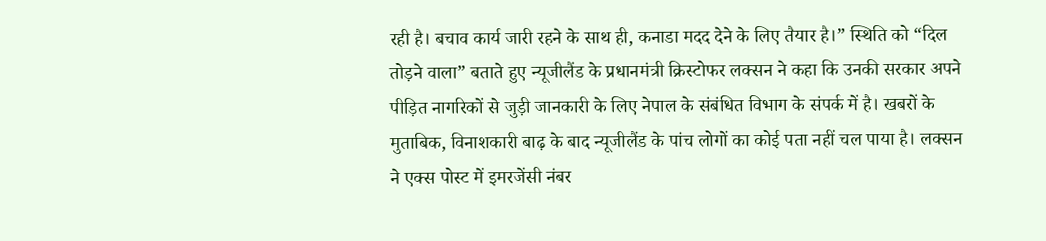रही है। बचाव कार्य जारी रहने के साथ ही, कनाडा मदद देने के लिए तैयार है।” स्थिति को “दिल तोड़ने वाला” बताते हुए न्यूजीलैंड के प्रधानमंत्री क्रिस्टोफर लक्सन ने कहा कि उनकी सरकार अपने पीड़ित नागरिकों से जुड़ी जानकारी के लिए नेपाल के संबंधित विभाग के संपर्क में है। खबरों के मुताबिक, विनाशकारी बाढ़ के बाद न्यूजीलैंड के पांच लोगों का कोई पता नहीं चल पाया है। लक्सन ने एक्स पोस्ट में इमरजेंसी नंबर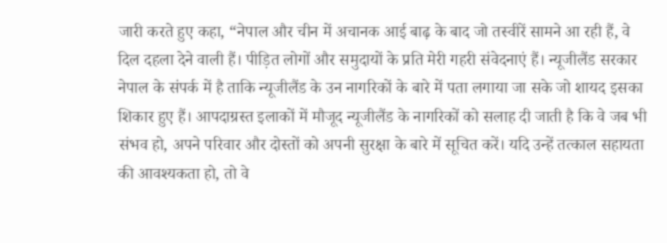जारी करते हुए कहा, “नेपाल और चीन में अचानक आई बाढ़ के बाद जो तस्वीरें सामने आ रही हैं, वे दिल दहला देने वाली हैं। पीड़ित लोगों और समुदायों के प्रति मेरी गहरी संवेदनाएं हैं। न्यूजीलैंड सरकार नेपाल के संपर्क में है ताकि न्यूजीलैंड के उन नागरिकों के बारे में पता लगाया जा सके जो शायद इसका शिकार हुए हैं। आपदाग्रस्त इलाकों में मौजूद न्यूजीलैंड के नागरिकों को सलाह दी जाती है कि वे जब भी संभव हो, अपने परिवार और दोस्तों को अपनी सुरक्षा के बारे में सूचित करें। यदि उन्हें तत्काल सहायता की आवश्यकता हो, तो वे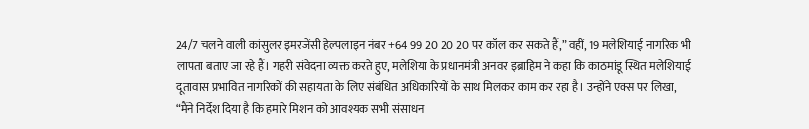24/7 चलने वाली कांसुलर इमरजेंसी हेल्पलाइन नंबर +64 99 20 20 20 पर कॉल कर सकते हैं,” वहीं, 19 मलेशियाई नागरिक भी लापता बताए जा रहे हैं। गहरी संवेदना व्यक्त करते हुए, मलेशिया के प्रधानमंत्री अनवर इब्राहिम ने कहा कि काठमांडू स्थित मलेशियाई दूतावास प्रभावित नागरिकों की सहायता के लिए संबंधित अधिकारियों के साथ मिलकर काम कर रहा है। उन्होंने एक्स पर लिखा, “मैंने निर्देश दिया है कि हमारे मिशन को आवश्यक सभी संसाधन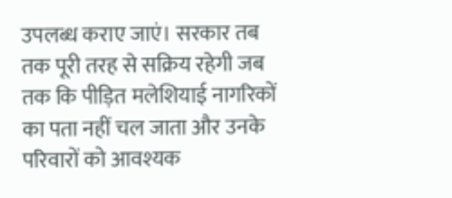उपलब्ध कराए जाएं। सरकार तब तक पूरी तरह से सक्रिय रहेगी जब तक कि पीड़ित मलेशियाई नागरिकों का पता नहीं चल जाता और उनके परिवारों को आवश्यक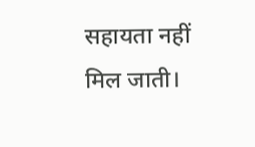सहायता नहीं मिल जाती।